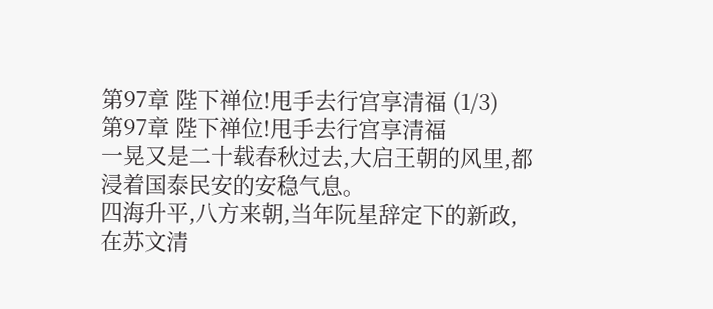第97章 陛下禅位!甩手去行宫享清福 (1/3)
第97章 陛下禅位!甩手去行宫享清福
一晃又是二十载春秋过去,大启王朝的风里,都浸着国泰民安的安稳气息。
四海升平,八方来朝,当年阮星辞定下的新政,在苏文清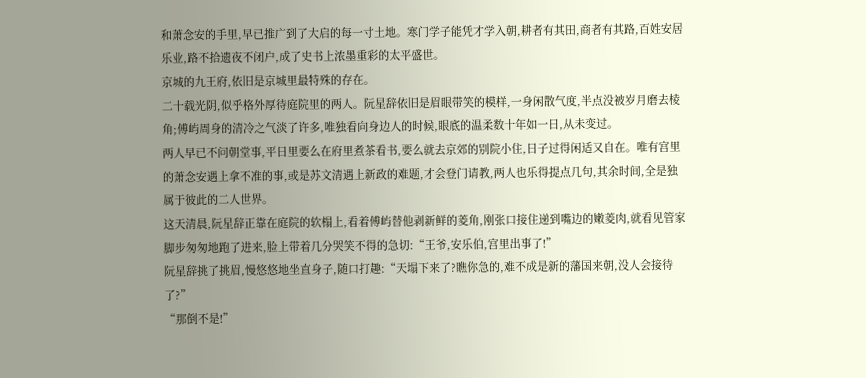和萧念安的手里,早已推广到了大启的每一寸土地。寒门学子能凭才学入朝,耕者有其田,商者有其路,百姓安居乐业,路不拾遗夜不闭户,成了史书上浓墨重彩的太平盛世。
京城的九王府,依旧是京城里最特殊的存在。
二十载光阴,似乎格外厚待庭院里的两人。阮星辞依旧是眉眼带笑的模样,一身闲散气度,半点没被岁月磨去棱角;傅屿周身的清冷之气淡了许多,唯独看向身边人的时候,眼底的温柔数十年如一日,从未变过。
两人早已不问朝堂事,平日里要么在府里煮茶看书,要么就去京郊的别院小住,日子过得闲适又自在。唯有宫里的萧念安遇上拿不准的事,或是苏文清遇上新政的难题,才会登门请教,两人也乐得提点几句,其余时间,全是独属于彼此的二人世界。
这天清晨,阮星辞正靠在庭院的软榻上,看着傅屿替他剥新鲜的菱角,刚张口接住递到嘴边的嫩菱肉,就看见管家脚步匆匆地跑了进来,脸上带着几分哭笑不得的急切:“王爷,安乐伯,宫里出事了!”
阮星辞挑了挑眉,慢悠悠地坐直身子,随口打趣:“天塌下来了?瞧你急的,难不成是新的藩国来朝,没人会接待了?”
“那倒不是!”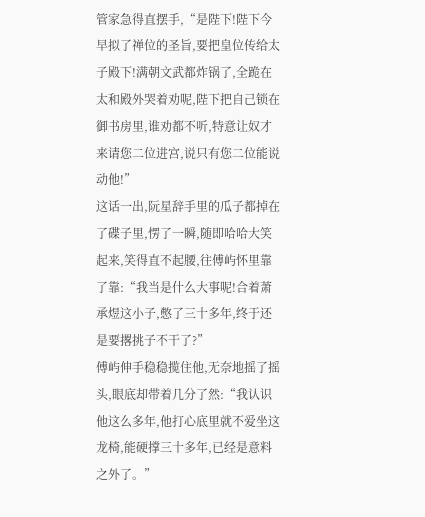管家急得直摆手,“是陛下!陛下今早拟了禅位的圣旨,要把皇位传给太子殿下!满朝文武都炸锅了,全跪在太和殿外哭着劝呢,陛下把自己锁在御书房里,谁劝都不听,特意让奴才来请您二位进宫,说只有您二位能说动他!”
这话一出,阮星辞手里的瓜子都掉在了碟子里,愣了一瞬,随即哈哈大笑起来,笑得直不起腰,往傅屿怀里靠了靠:“我当是什么大事呢!合着萧承煜这小子,憋了三十多年,终于还是要撂挑子不干了?”
傅屿伸手稳稳揽住他,无奈地摇了摇头,眼底却带着几分了然:“我认识他这么多年,他打心底里就不爱坐这龙椅,能硬撑三十多年,已经是意料之外了。”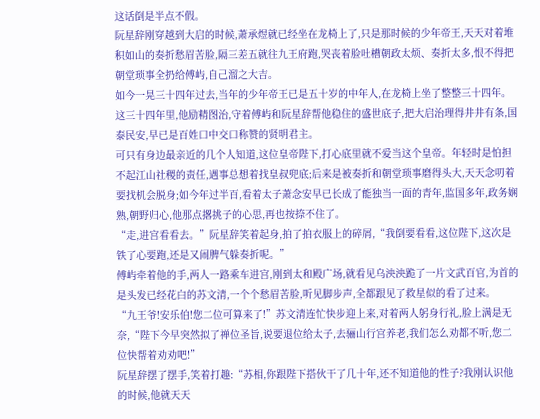这话倒是半点不假。
阮星辞刚穿越到大启的时候,萧承煜就已经坐在龙椅上了,只是那时候的少年帝王,天天对着堆积如山的奏折愁眉苦脸,隔三差五就往九王府跑,哭丧着脸吐槽朝政太烦、奏折太多,恨不得把朝堂琐事全扔给傅屿,自己溜之大吉。
如今一晃三十四年过去,当年的少年帝王已是五十岁的中年人,在龙椅上坐了整整三十四年。这三十四年里,他励精图治,守着傅屿和阮星辞帮他稳住的盛世底子,把大启治理得井井有条,国泰民安,早已是百姓口中交口称赞的贤明君主。
可只有身边最亲近的几个人知道,这位皇帝陛下,打心底里就不爱当这个皇帝。年轻时是怕担不起江山社稷的责任,遇事总想着找皇叔兜底;后来是被奏折和朝堂琐事磨得头大,天天念叨着要找机会脱身;如今年过半百,看着太子萧念安早已长成了能独当一面的青年,监国多年,政务娴熟,朝野归心,他那点撂挑子的心思,再也按捺不住了。
“走,进宫看看去。”阮星辞笑着起身,拍了拍衣服上的碎屑,“我倒要看看,这位陛下,这次是铁了心要跑,还是又闹脾气躲奏折呢。”
傅屿牵着他的手,两人一路乘车进宫,刚到太和殿广场,就看见乌泱泱跪了一片文武百官,为首的是头发已经花白的苏文清,一个个愁眉苦脸,听见脚步声,全都跟见了救星似的看了过来。
“九王爷!安乐伯!您二位可算来了!”苏文清连忙快步迎上来,对着两人躬身行礼,脸上满是无奈,“陛下今早突然拟了禅位圣旨,说要退位给太子,去骊山行宫养老,我们怎么劝都不听,您二位快帮着劝劝吧!”
阮星辞摆了摆手,笑着打趣:“苏相,你跟陛下搭伙干了几十年,还不知道他的性子?我刚认识他的时候,他就天天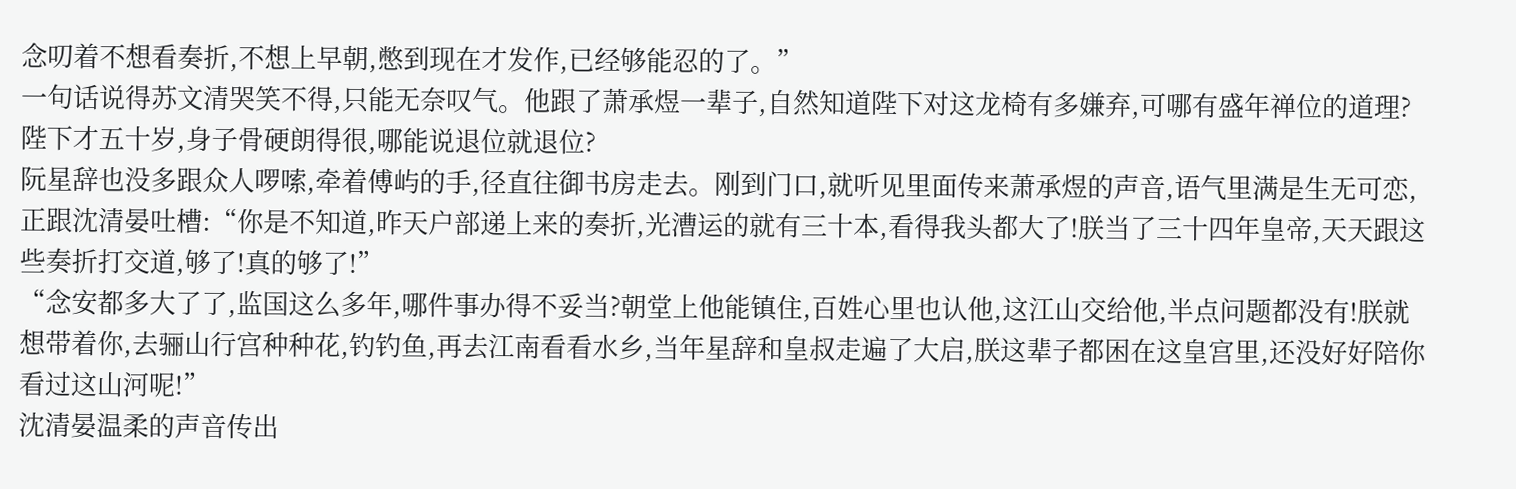念叨着不想看奏折,不想上早朝,憋到现在才发作,已经够能忍的了。”
一句话说得苏文清哭笑不得,只能无奈叹气。他跟了萧承煜一辈子,自然知道陛下对这龙椅有多嫌弃,可哪有盛年禅位的道理?陛下才五十岁,身子骨硬朗得很,哪能说退位就退位?
阮星辞也没多跟众人啰嗦,牵着傅屿的手,径直往御书房走去。刚到门口,就听见里面传来萧承煜的声音,语气里满是生无可恋,正跟沈清晏吐槽:“你是不知道,昨天户部递上来的奏折,光漕运的就有三十本,看得我头都大了!朕当了三十四年皇帝,天天跟这些奏折打交道,够了!真的够了!”
“念安都多大了了,监国这么多年,哪件事办得不妥当?朝堂上他能镇住,百姓心里也认他,这江山交给他,半点问题都没有!朕就想带着你,去骊山行宫种种花,钓钓鱼,再去江南看看水乡,当年星辞和皇叔走遍了大启,朕这辈子都困在这皇宫里,还没好好陪你看过这山河呢!”
沈清晏温柔的声音传出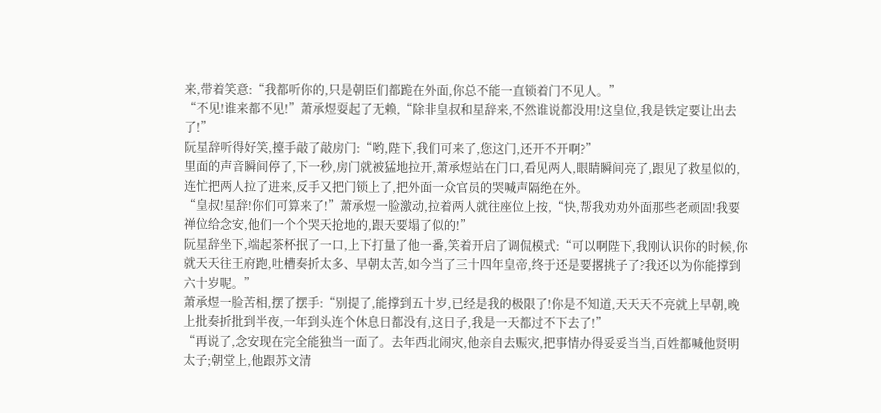来,带着笑意:“我都听你的,只是朝臣们都跪在外面,你总不能一直锁着门不见人。”
“不见!谁来都不见!”萧承煜耍起了无赖,“除非皇叔和星辞来,不然谁说都没用!这皇位,我是铁定要让出去了!”
阮星辞听得好笑,擡手敲了敲房门:“哟,陛下,我们可来了,您这门,还开不开啊?”
里面的声音瞬间停了,下一秒,房门就被猛地拉开,萧承煜站在门口,看见两人,眼睛瞬间亮了,跟见了救星似的,连忙把两人拉了进来,反手又把门锁上了,把外面一众官员的哭喊声隔绝在外。
“皇叔!星辞!你们可算来了!”萧承煜一脸激动,拉着两人就往座位上按,“快,帮我劝劝外面那些老顽固!我要禅位给念安,他们一个个哭天抢地的,跟天要塌了似的!”
阮星辞坐下,端起茶杯抿了一口,上下打量了他一番,笑着开启了调侃模式:“可以啊陛下,我刚认识你的时候,你就天天往王府跑,吐槽奏折太多、早朝太苦,如今当了三十四年皇帝,终于还是要撂挑子了?我还以为你能撑到六十岁呢。”
萧承煜一脸苦相,摆了摆手:“别提了,能撑到五十岁,已经是我的极限了!你是不知道,天天天不亮就上早朝,晚上批奏折批到半夜,一年到头连个休息日都没有,这日子,我是一天都过不下去了!”
“再说了,念安现在完全能独当一面了。去年西北闹灾,他亲自去赈灾,把事情办得妥妥当当,百姓都喊他贤明太子;朝堂上,他跟苏文清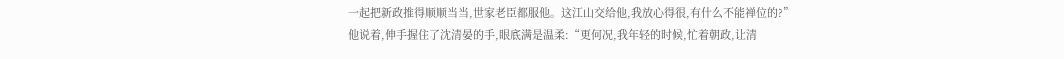一起把新政推得顺顺当当,世家老臣都服他。这江山交给他,我放心得很,有什么不能禅位的?”
他说着,伸手握住了沈清晏的手,眼底满是温柔:“更何况,我年轻的时候,忙着朝政,让清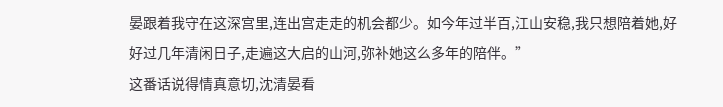晏跟着我守在这深宫里,连出宫走走的机会都少。如今年过半百,江山安稳,我只想陪着她,好好过几年清闲日子,走遍这大启的山河,弥补她这么多年的陪伴。”
这番话说得情真意切,沈清晏看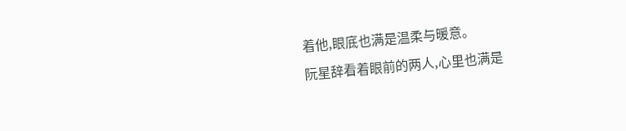着他,眼底也满是温柔与暖意。
阮星辞看着眼前的两人,心里也满是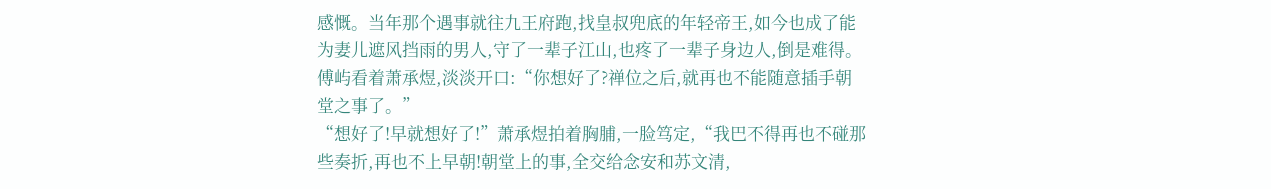感慨。当年那个遇事就往九王府跑,找皇叔兜底的年轻帝王,如今也成了能为妻儿遮风挡雨的男人,守了一辈子江山,也疼了一辈子身边人,倒是难得。
傅屿看着萧承煜,淡淡开口:“你想好了?禅位之后,就再也不能随意插手朝堂之事了。”
“想好了!早就想好了!”萧承煜拍着胸脯,一脸笃定,“我巴不得再也不碰那些奏折,再也不上早朝!朝堂上的事,全交给念安和苏文清,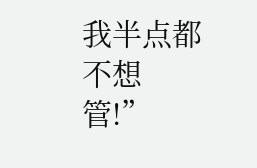我半点都不想管!”